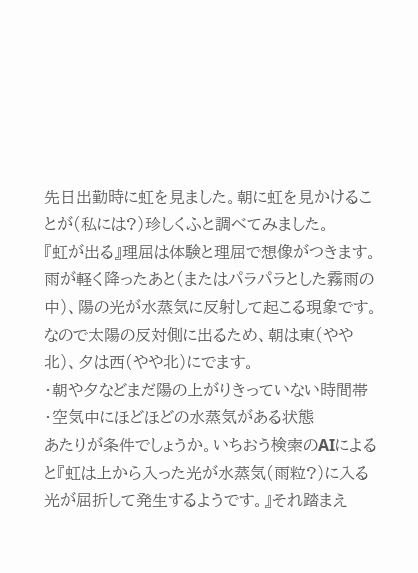先日出勤時に虹を見ました。朝に虹を見かけることが(私には?)珍しくふと調べてみました。
『虹が出る』理屈は体験と理屈で想像がつきます。
雨が軽く降ったあと(またはパラパラとした霧雨の中)、陽の光が水蒸気に反射して起こる現象です。なので太陽の反対側に出るため、朝は東(やや北)、夕は西(やや北)にでます。
・朝や夕などまだ陽の上がりきっていない時間帯
・空気中にほどほどの水蒸気がある状態
あたりが条件でしょうか。いちおう検索のAIによると『虹は上から入った光が水蒸気(雨粒?)に入る光が屈折して発生するようです。』それ踏まえ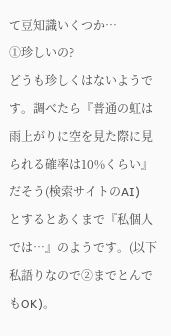て豆知識いくつか…
➀珍しいの?
どうも珍しくはないようです。調べたら『普通の虹は雨上がりに空を見た際に見られる確率は10%くらい』だそう(検索サイトのAI)
とするとあくまで『私個人では…』のようです。(以下私語りなので②までとんでもOK)。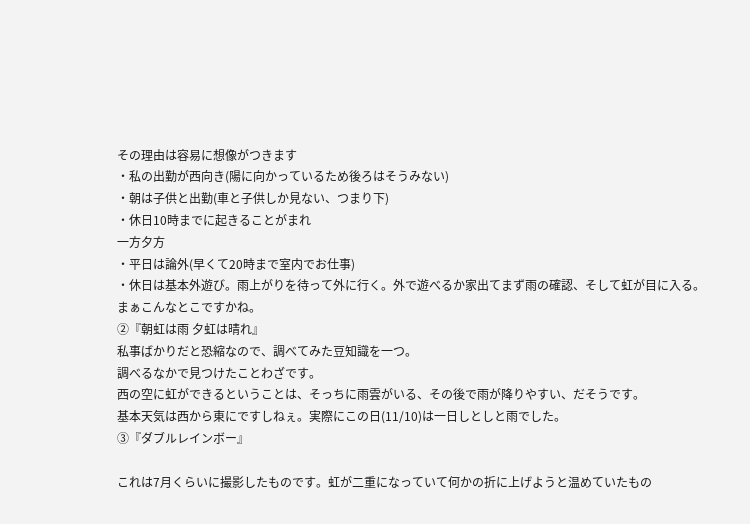その理由は容易に想像がつきます
・私の出勤が西向き(陽に向かっているため後ろはそうみない)
・朝は子供と出勤(車と子供しか見ない、つまり下)
・休日10時までに起きることがまれ
一方夕方
・平日は論外(早くて20時まで室内でお仕事)
・休日は基本外遊び。雨上がりを待って外に行く。外で遊べるか家出てまず雨の確認、そして虹が目に入る。
まぁこんなとこですかね。
②『朝虹は雨 夕虹は晴れ』
私事ばかりだと恐縮なので、調べてみた豆知識を一つ。
調べるなかで見つけたことわざです。
西の空に虹ができるということは、そっちに雨雲がいる、その後で雨が降りやすい、だそうです。
基本天気は西から東にですしねぇ。実際にこの日(11/10)は一日しとしと雨でした。
③『ダブルレインボー』

これは7月くらいに撮影したものです。虹が二重になっていて何かの折に上げようと温めていたもの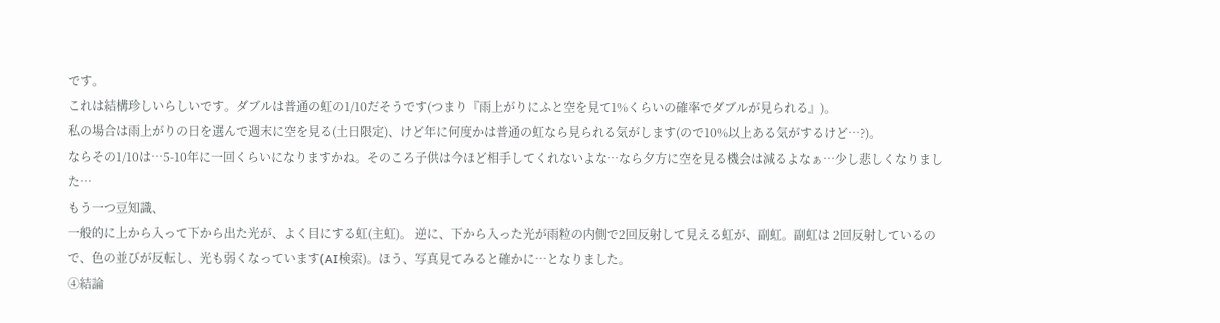です。
これは結構珍しいらしいです。ダブルは普通の虹の1/10だそうです(つまり『雨上がりにふと空を見て1%くらいの確率でダブルが見られる』)。
私の場合は雨上がりの日を選んで週末に空を見る(土日限定)、けど年に何度かは普通の虹なら見られる気がします(ので10%以上ある気がするけど…?)。
ならその1/10は…5-10年に一回くらいになりますかね。そのころ子供は今ほど相手してくれないよな…なら夕方に空を見る機会は減るよなぁ…少し悲しくなりました…
もう一つ豆知識、
一般的に上から入って下から出た光が、よく目にする虹(主虹)。 逆に、下から入った光が雨粒の内側で2回反射して見える虹が、副虹。副虹は 2回反射しているので、色の並びが反転し、光も弱くなっています(AI検索)。ほう、写真見てみると確かに…となりました。
④結論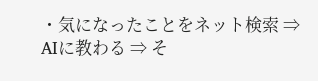・気になったことをネット検索 ⇒ AIに教わる ⇒ そ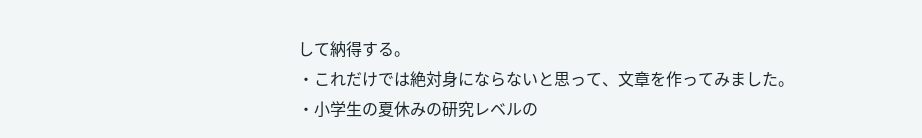して納得する。
・これだけでは絶対身にならないと思って、文章を作ってみました。
・小学生の夏休みの研究レベルの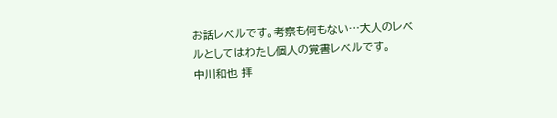お話レベルです。考察も何もない…大人のレベルとしてはわたし個人の覚書レベルです。
中川和也 拝